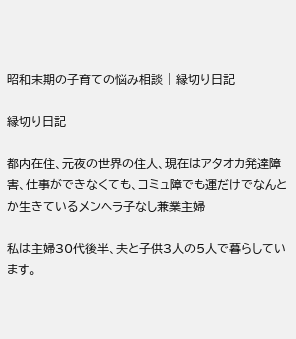昭和末期の子育ての悩み相談 | 縁切り日記

縁切り日記

都内在住、元夜の世界の住人、現在はアタオカ発達障害、仕事ができなくても、コミュ障でも運だけでなんとか生きているメンヘラ子なし兼業主婦

私は主婦30代後半、夫と子供3人の5人で暮らしています。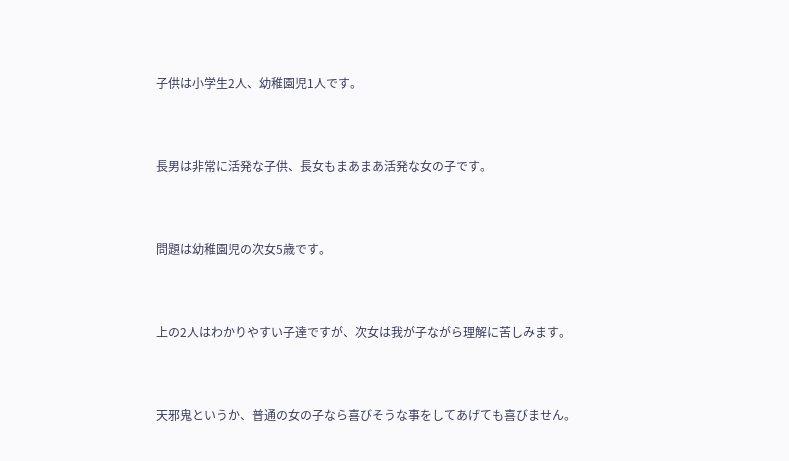子供は小学生2人、幼稚園児1人です。



長男は非常に活発な子供、長女もまあまあ活発な女の子です。



問題は幼稚園児の次女5歳です。



上の2人はわかりやすい子達ですが、次女は我が子ながら理解に苦しみます。



天邪鬼というか、普通の女の子なら喜びそうな事をしてあげても喜びません。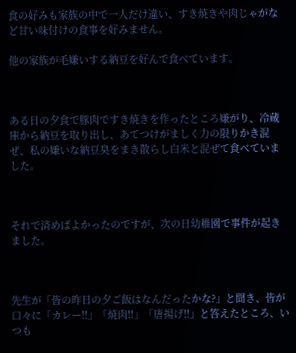食の好みも家族の中で一人だけ違い、すき焼きや肉じゃがなど甘い味付けの食事を好みません。

他の家族が毛嫌いする納豆を好んで食べています。



ある日の夕食で豚肉ですき焼きを作ったところ嫌がり、冷蔵庫から納豆を取り出し、あてつけがましく力の限りかき混ぜ、私の嫌いな納豆臭をまき散らし白米と混ぜて食べていました。



それで済めばよかったのですが、次の日幼稚園で事件が起きました。



先生が「皆の昨日の夕ご飯はなんだったかな?」と聞き、皆が口々に「カレー!!」「焼肉!!」「唐揚げ!!」と答えたところ、いつも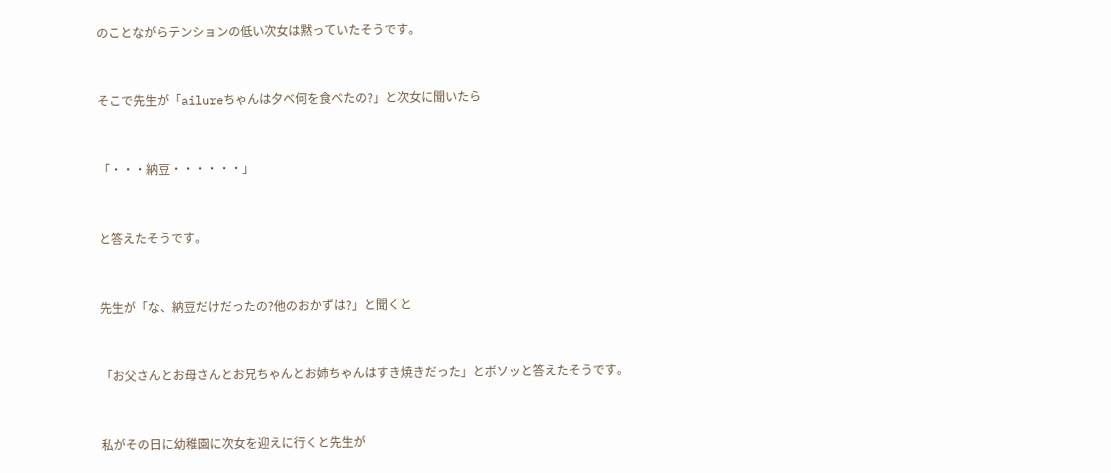のことながらテンションの低い次女は黙っていたそうです。



そこで先生が「ailureちゃんは夕べ何を食べたの?」と次女に聞いたら



「・・・納豆・・・・・・」



と答えたそうです。



先生が「な、納豆だけだったの?他のおかずは?」と聞くと



「お父さんとお母さんとお兄ちゃんとお姉ちゃんはすき焼きだった」とボソッと答えたそうです。



私がその日に幼稚園に次女を迎えに行くと先生が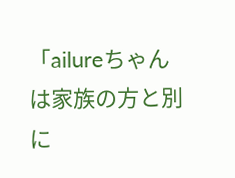「ailureちゃんは家族の方と別に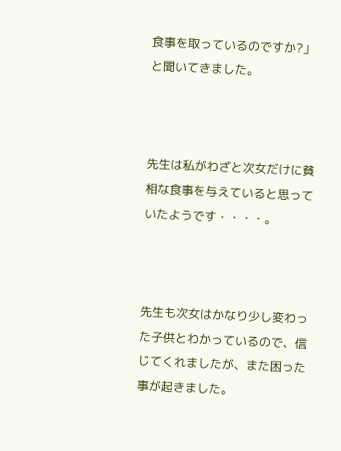食事を取っているのですか?」と聞いてきました。



先生は私がわざと次女だけに貧相な食事を与えていると思っていたようです・・・・。



先生も次女はかなり少し変わった子供とわかっているので、信じてくれましたが、また困った事が起きました。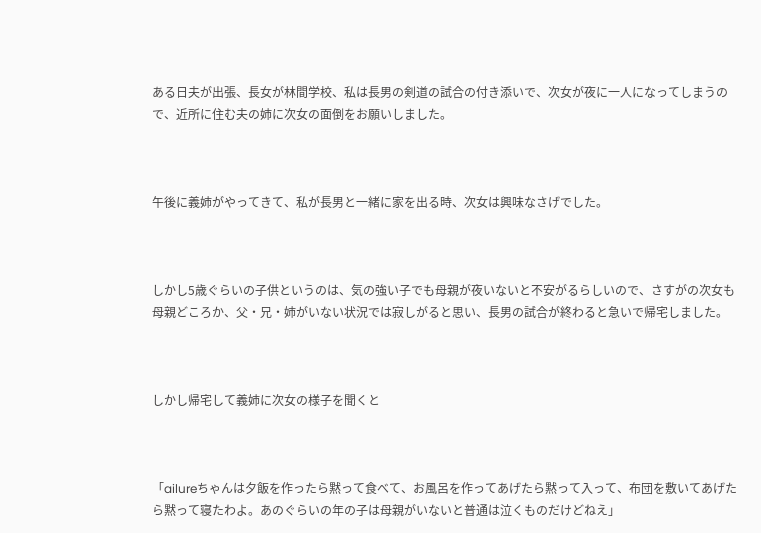ある日夫が出張、長女が林間学校、私は長男の剣道の試合の付き添いで、次女が夜に一人になってしまうので、近所に住む夫の姉に次女の面倒をお願いしました。



午後に義姉がやってきて、私が長男と一緒に家を出る時、次女は興味なさげでした。



しかし5歳ぐらいの子供というのは、気の強い子でも母親が夜いないと不安がるらしいので、さすがの次女も母親どころか、父・兄・姉がいない状況では寂しがると思い、長男の試合が終わると急いで帰宅しました。



しかし帰宅して義姉に次女の様子を聞くと



「ailureちゃんは夕飯を作ったら黙って食べて、お風呂を作ってあげたら黙って入って、布団を敷いてあげたら黙って寝たわよ。あのぐらいの年の子は母親がいないと普通は泣くものだけどねえ」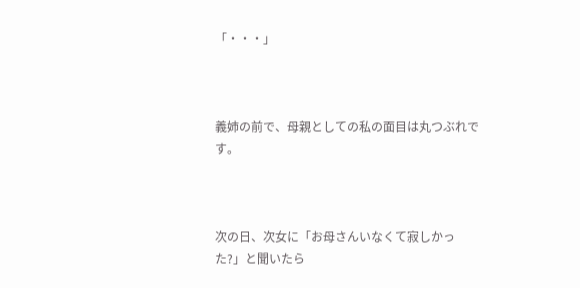「・・・」



義姉の前で、母親としての私の面目は丸つぶれです。



次の日、次女に「お母さんいなくて寂しかった?」と聞いたら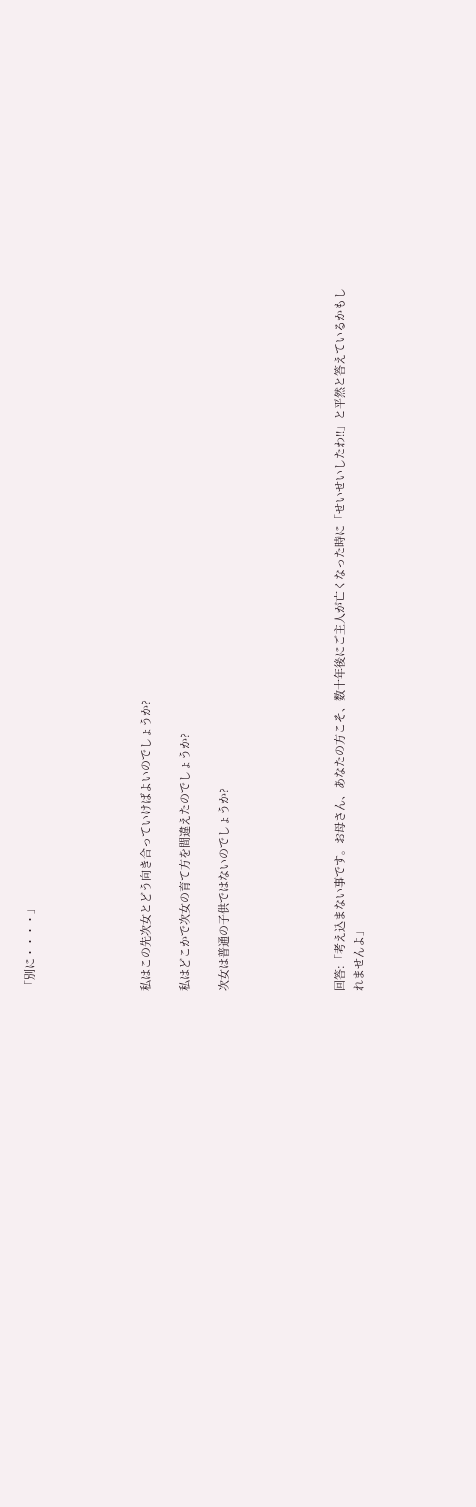「別に・・・・」





私はこの先次女とどう向き合っていけばよいのでしょうか?

私はどこかで次女の育て方を間違えたのでしょうか?

次女は普通の子供ではないのでしょうか?





回答:「考え込まない事です。お母さん、あなたの方こそ、数十年後にご主人が亡くなった時に「せいせいしたわ!!」と平然と答えているかもしれませんよ」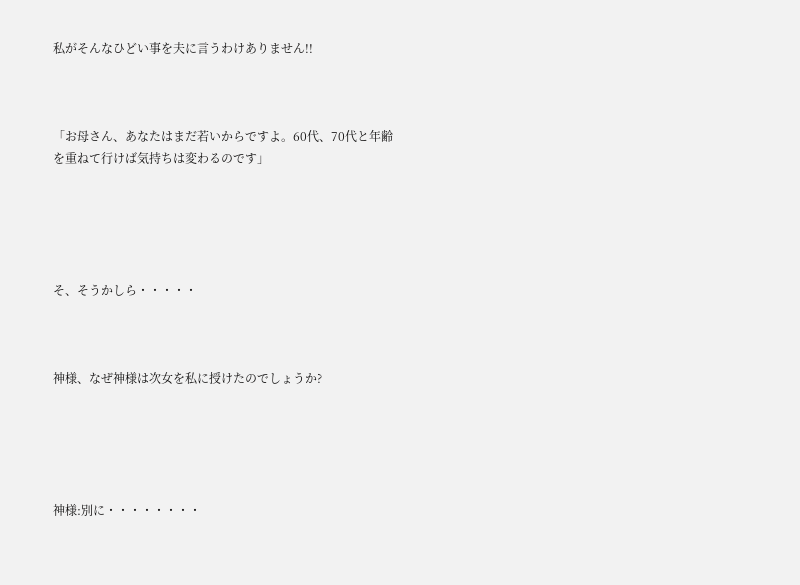私がそんなひどい事を夫に言うわけありません!!



「お母さん、あなたはまだ若いからですよ。60代、70代と年齢を重ねて行けば気持ちは変わるのです」





そ、そうかしら・・・・・



神様、なぜ神様は次女を私に授けたのでしょうか?





神様:別に・・・・・・・・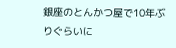銀座のとんかつ屋で10年ぶりぐらいに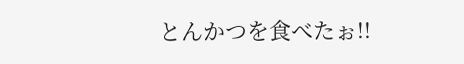とんかつを食べたぉ!!